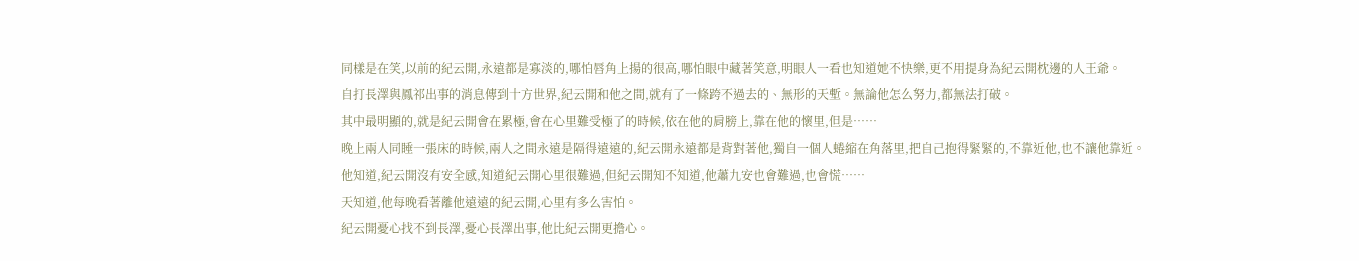同樣是在笑,以前的紀云開,永遠都是寡淡的,哪怕唇角上揚的很高,哪怕眼中藏著笑意,明眼人一看也知道她不快樂,更不用提身為紀云開枕邊的人王爺。
自打長澤與鳳祁出事的消息傳到十方世界,紀云開和他之間,就有了一條跨不過去的、無形的天塹。無論他怎么努力,都無法打破。
其中最明顯的,就是紀云開會在累極,會在心里難受極了的時候,依在他的肩膀上,靠在他的懷里,但是……
晚上兩人同睡一張床的時候,兩人之間永遠是隔得遠遠的,紀云開永遠都是背對著他,獨自一個人蜷縮在角落里,把自己抱得緊緊的,不靠近他,也不讓他靠近。
他知道,紀云開沒有安全感,知道紀云開心里很難過,但紀云開知不知道,他蕭九安也會難過,也會慌……
天知道,他每晚看著離他遠遠的紀云開,心里有多么害怕。
紀云開憂心找不到長澤,憂心長澤出事,他比紀云開更擔心。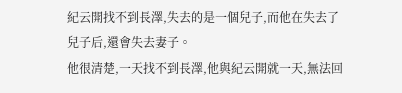紀云開找不到長澤,失去的是一個兒子,而他在失去了兒子后,還會失去妻子。
他很清楚,一天找不到長澤,他與紀云開就一天,無法回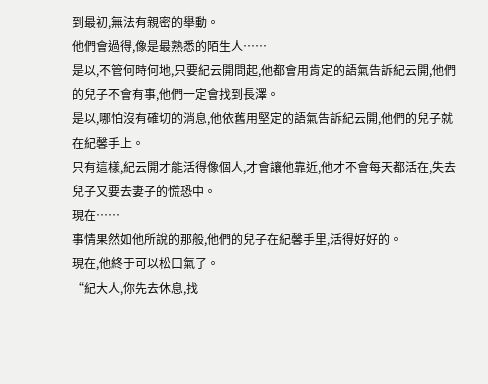到最初,無法有親密的舉動。
他們會過得,像是最熟悉的陌生人……
是以,不管何時何地,只要紀云開問起,他都會用肯定的語氣告訴紀云開,他們的兒子不會有事,他們一定會找到長澤。
是以,哪怕沒有確切的消息,他依舊用堅定的語氣告訴紀云開,他們的兒子就在紀馨手上。
只有這樣,紀云開才能活得像個人,才會讓他靠近,他才不會每天都活在,失去兒子又要去妻子的慌恐中。
現在……
事情果然如他所說的那般,他們的兒子在紀馨手里,活得好好的。
現在,他終于可以松口氣了。
“紀大人,你先去休息,找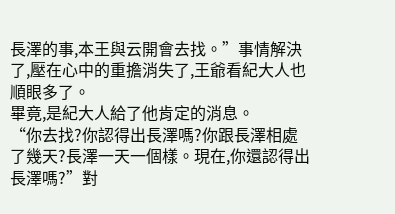長澤的事,本王與云開會去找。”事情解決了,壓在心中的重擔消失了,王爺看紀大人也順眼多了。
畢竟,是紀大人給了他肯定的消息。
“你去找?你認得出長澤嗎?你跟長澤相處了幾天?長澤一天一個樣。現在,你還認得出長澤嗎?”對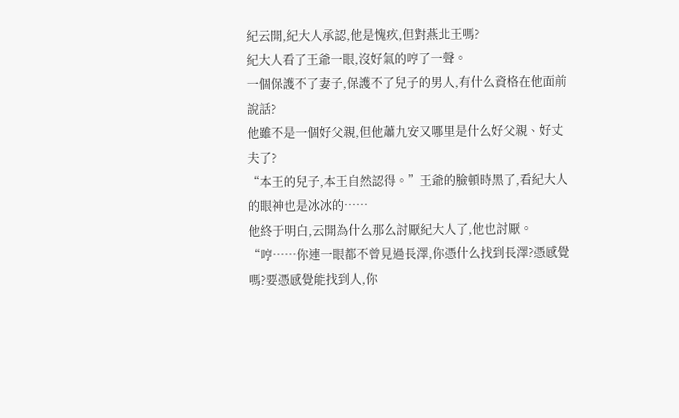紀云開,紀大人承認,他是愧疚,但對燕北王嗎?
紀大人看了王爺一眼,沒好氣的哼了一聲。
一個保護不了妻子,保護不了兒子的男人,有什么資格在他面前說話?
他雖不是一個好父親,但他蕭九安又哪里是什么好父親、好丈夫了?
“本王的兒子,本王自然認得。”王爺的臉頓時黑了,看紀大人的眼神也是冰冰的……
他終于明白,云開為什么那么討厭紀大人了,他也討厭。
“哼……你連一眼都不曾見過長澤,你憑什么找到長澤?憑感覺嗎?要憑感覺能找到人,你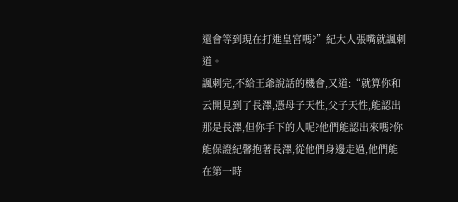還會等到現在打進皇宮嗎?”紀大人張嘴就諷刺道。
諷刺完,不給王爺說話的機會,又道:“就算你和云開見到了長澤,憑母子天性,父子天性,能認出那是長澤,但你手下的人呢?他們能認出來嗎?你能保證紀馨抱著長澤,從他們身邊走過,他們能在第一時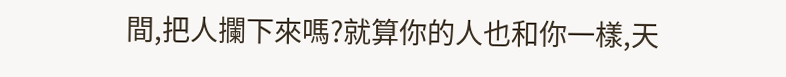間,把人攔下來嗎?就算你的人也和你一樣,天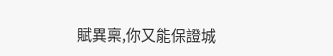賦異稟,你又能保證城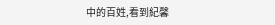中的百姓,看到紀馨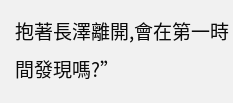抱著長澤離開,會在第一時間發現嗎?”